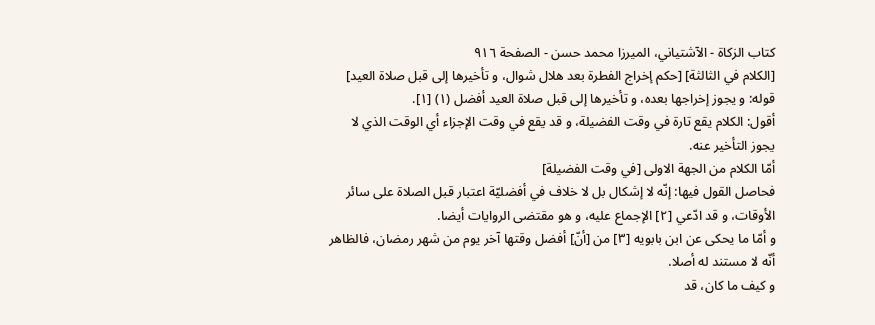كتاب الزكاة - الآشتياني، الميرزا محمد حسن - الصفحة ٩١٦
[الكلام في الثالثة] [حكم إخراج الفطرة بعد هلال شوال، و تأخيرها إلى قبل صلاة العيد]
قوله: و يجوز إخراجها بعده، و تأخيرها إلى قبل صلاة العيد أفضل (١) [١].
أقول: الكلام يقع تارة في وقت الفضيلة، و قد يقع في وقت الإجزاء أي الوقت الذي لا يجوز التأخير عنه.
أمّا الكلام من الجهة الاولى [في وقت الفضيلة]
فحاصل القول فيها: إنّه لا إشكال بل لا خلاف في أفضليّة اعتبار قبل الصلاة على سائر الأوقات، و قد ادّعي [٢] الإجماع عليه، و هو مقتضى الروايات أيضا.
و أمّا ما يحكى عن ابن بابويه [٣] من [أنّ] أفضل وقتها آخر يوم من شهر رمضان، فالظاهر أنّه لا مستند له أصلا.
و كيف ما كان، قد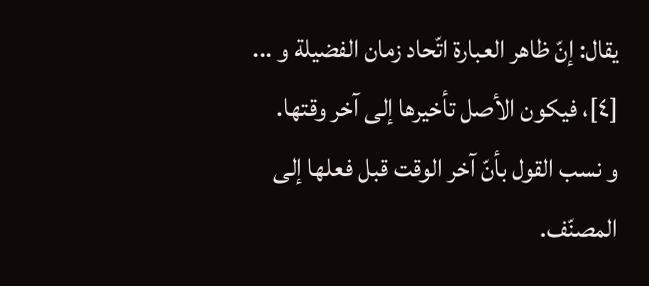يقال: إنّ ظاهر العبارة اتّحاد زمان الفضيلة و ... [٤]، فيكون الأصل تأخيرها إلى آخر وقتها.
و نسب القول بأنّ آخر الوقت قبل فعلها إلى المصنّف.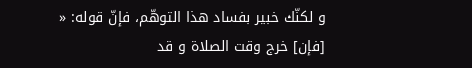و لكنّك خبير بفساد هذا التوهّم، فإنّ قوله: « [فإن] خرج وقت الصلاة و قد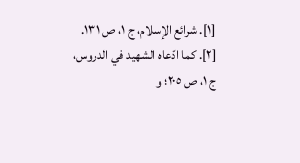[١]. شرائع الإسلام، ج ١، ص ١٣١.
[٢]. كما ادّعاه الشهيد في الدروس، ج ١، ص ٢٠٥؛ و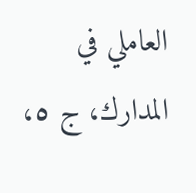العاملي في المدارك، ج ٥،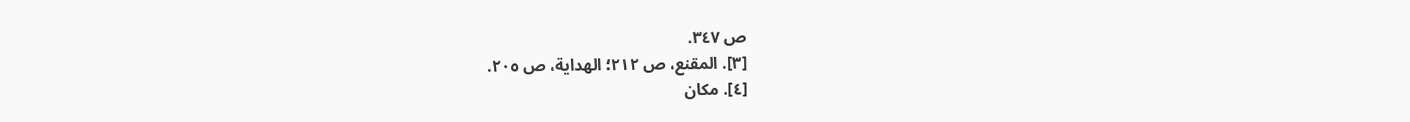ص ٣٤٧.
[٣]. المقنع، ص ٢١٢؛ الهداية، ص ٢٠٥.
[٤]. مكان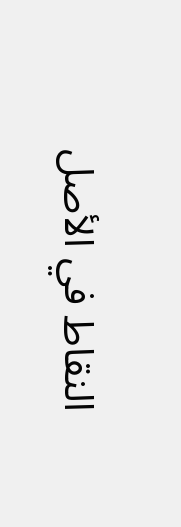النقاط في الأصل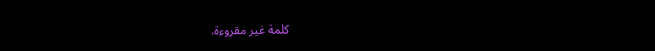كلمة غير مقروءة.